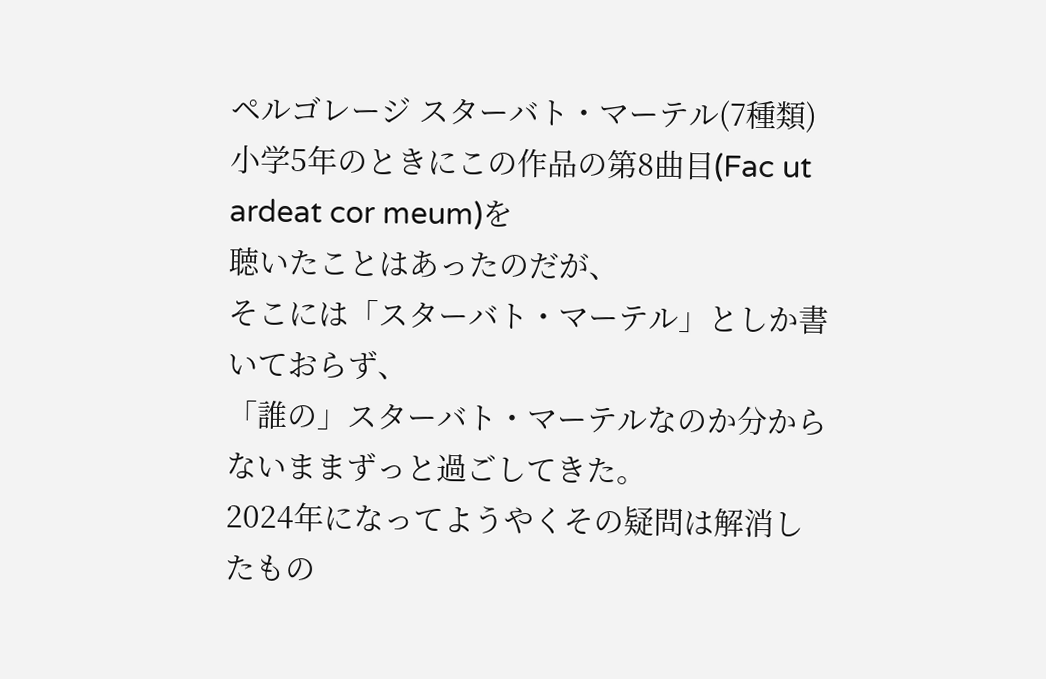ペルゴレージ スターバト・マーテル(7種類)
小学5年のときにこの作品の第8曲目(Fac ut ardeat cor meum)を
聴いたことはあったのだが、
そこには「スターバト・マーテル」としか書いておらず、
「誰の」スターバト・マーテルなのか分からないままずっと過ごしてきた。
2024年になってようやくその疑問は解消したもの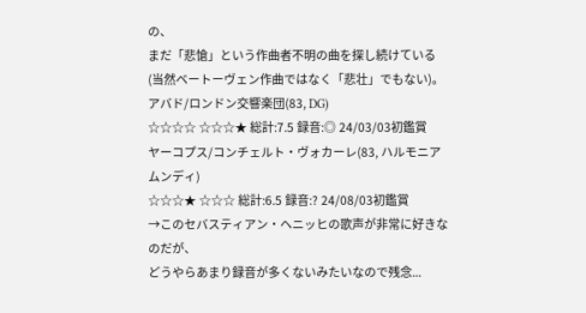の、
まだ「悲愴」という作曲者不明の曲を探し続けている
(当然ベートーヴェン作曲ではなく「悲壮」でもない)。
アバド/ロンドン交響楽団(83, DG)
☆☆☆☆ ☆☆☆★ 総計:7.5 録音:◎ 24/03/03初鑑賞
ヤーコプス/コンチェルト・ヴォカーレ(83, ハルモニアムンディ)
☆☆☆★ ☆☆☆ 総計:6.5 録音:? 24/08/03初鑑賞
→このセバスティアン・ヘニッヒの歌声が非常に好きなのだが、
どうやらあまり録音が多くないみたいなので残念...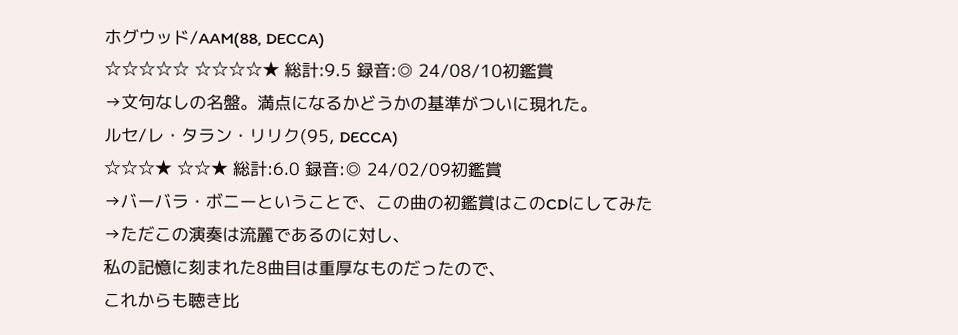ホグウッド/AAM(88, DECCA)
☆☆☆☆☆ ☆☆☆☆★ 総計:9.5 録音:◎ 24/08/10初鑑賞
→文句なしの名盤。満点になるかどうかの基準がついに現れた。
ルセ/レ・タラン・リリク(95, DECCA)
☆☆☆★ ☆☆★ 総計:6.0 録音:◎ 24/02/09初鑑賞
→バーバラ・ボニーということで、この曲の初鑑賞はこのCDにしてみた
→ただこの演奏は流麗であるのに対し、
私の記憶に刻まれた8曲目は重厚なものだったので、
これからも聴き比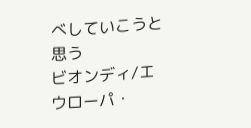べしていこうと思う
ビオンディ/エウローパ・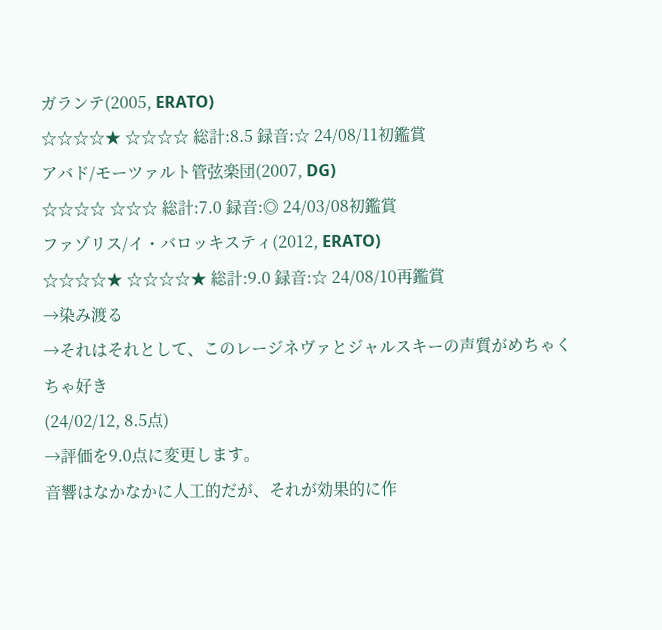ガランテ(2005, ERATO)
☆☆☆☆★ ☆☆☆☆ 総計:8.5 録音:☆ 24/08/11初鑑賞
アバド/モーツァルト管弦楽団(2007, DG)
☆☆☆☆ ☆☆☆ 総計:7.0 録音:◎ 24/03/08初鑑賞
ファゾリス/イ・バロッキスティ(2012, ERATO)
☆☆☆☆★ ☆☆☆☆★ 総計:9.0 録音:☆ 24/08/10再鑑賞
→染み渡る
→それはそれとして、このレージネヴァとジャルスキーの声質がめちゃくちゃ好き
(24/02/12, 8.5点)
→評価を9.0点に変更します。
音響はなかなかに人工的だが、それが効果的に作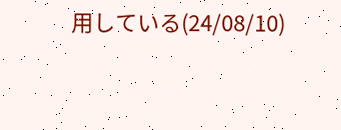用している(24/08/10)